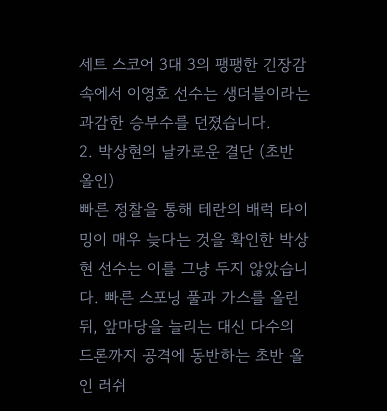세트 스코어 3대 3의 팽팽한 긴장감 속에서 이영호 선수는 생더블이라는 과감한 승부수를 던졌습니다.
2. 박상현의 날카로운 결단 (초반 올인)
빠른 정찰을 통해 테란의 배럭 타이밍이 매우 늦다는 것을 확인한 박상현 선수는 이를 그냥 두지 않았습니다. 빠른 스포닝 풀과 가스를 올린 뒤, 앞마당을 늘리는 대신 다수의 드론까지 공격에 동반하는 초반 올인 러쉬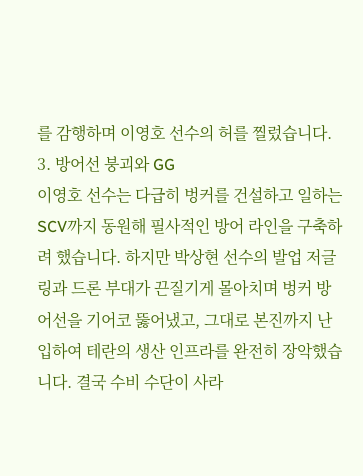를 감행하며 이영호 선수의 허를 찔렀습니다.
3. 방어선 붕괴와 GG
이영호 선수는 다급히 벙커를 건설하고 일하는 SCV까지 동원해 필사적인 방어 라인을 구축하려 했습니다. 하지만 박상현 선수의 발업 저글링과 드론 부대가 끈질기게 몰아치며 벙커 방어선을 기어코 뚫어냈고, 그대로 본진까지 난입하여 테란의 생산 인프라를 완전히 장악했습니다. 결국 수비 수단이 사라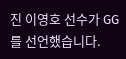진 이영호 선수가 GG를 선언했습니다.